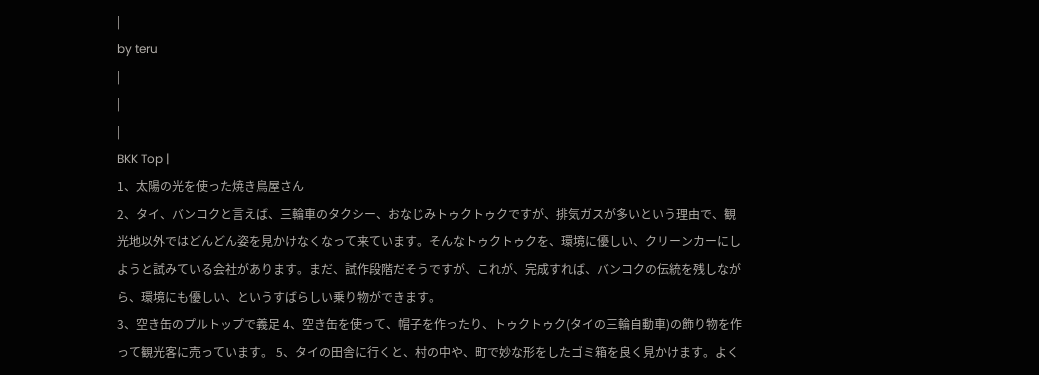|
by teru
|
|
|
BKK Top |
1、太陽の光を使った焼き鳥屋さん
2、タイ、バンコクと言えば、三輪車のタクシー、おなじみトゥクトゥクですが、排気ガスが多いという理由で、観光地以外ではどんどん姿を見かけなくなって来ています。そんなトゥクトゥクを、環境に優しい、クリーンカーにしようと試みている会社があります。まだ、試作段階だそうですが、これが、完成すれば、バンコクの伝統を残しながら、環境にも優しい、というすばらしい乗り物ができます。
3、空き缶のプルトップで義足 4、空き缶を使って、帽子を作ったり、トゥクトゥク(タイの三輪自動車)の飾り物を作って観光客に売っています。 5、タイの田舎に行くと、村の中や、町で妙な形をしたゴミ箱を良く見かけます。よく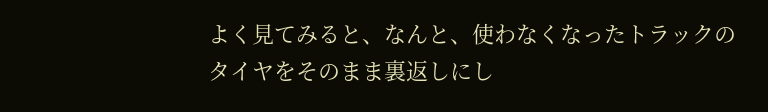よく見てみると、なんと、使わなくなったトラックのタイヤをそのまま裏返しにし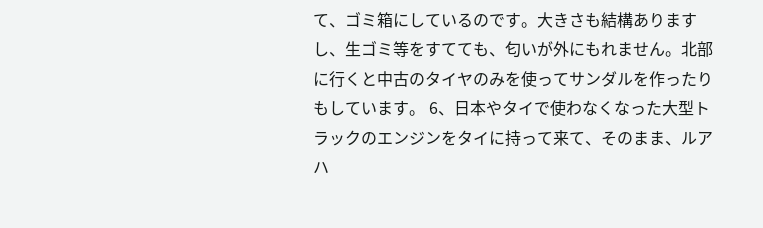て、ゴミ箱にしているのです。大きさも結構ありますし、生ゴミ等をすてても、匂いが外にもれません。北部に行くと中古のタイヤのみを使ってサンダルを作ったりもしています。 6、日本やタイで使わなくなった大型トラックのエンジンをタイに持って来て、そのまま、ルアハ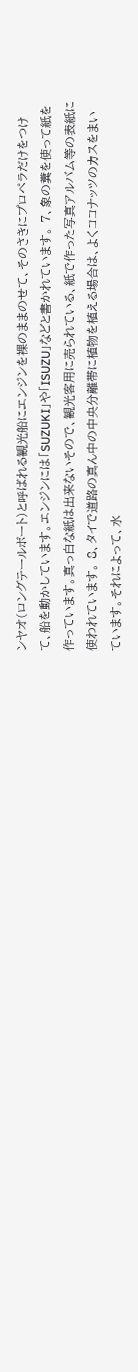ンヤオ(ロングテールボート)と呼ばれる観光船にエンジンを裸のままのせて、そのさきにプロペラだけをつけて、船を動かしています。エンジンには「SUZUKI」や「ISUZU」などと書かれています。 7、象の糞を使って紙を作っています。真っ白な紙は出来ないそので、観光客用に売られている、紙で作った写真アルバム等の表紙に使われています。 8、タイで道路の真ん中の中央分離帯に植物を植える場合は、よくココナッツのカスをまいています。それによって、水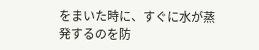をまいた時に、すぐに水が蒸発するのを防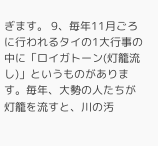ぎます。 9、毎年11月ごろに行われるタイの1大行事の中に「ロイガトーン(灯籠流し)」というものがあります。毎年、大勢の人たちが灯籠を流すと、川の汚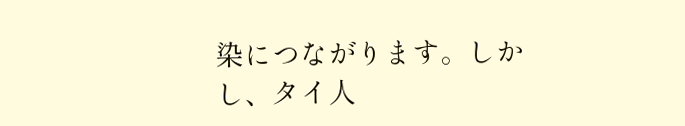染につながります。しかし、タイ人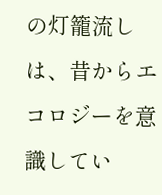の灯籠流しは、昔からエコロジーを意識してい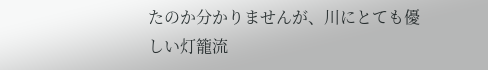たのか分かりませんが、川にとても優しい灯籠流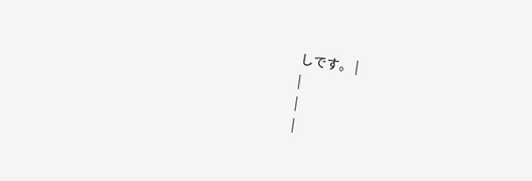しです。 |
|
|
|